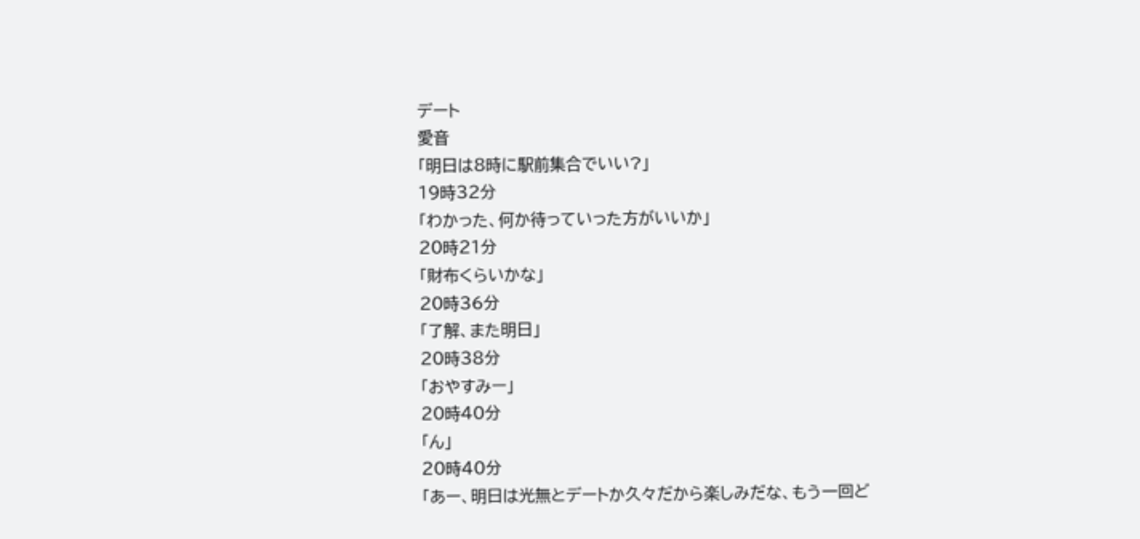デート
愛音
「明日は8時に駅前集合でいい?」
19時32分
「わかった、何か待っていった方がいいか」
20時21分
「財布くらいかな」
20時36分
「了解、また明日」
20時38分
「おやすみー」
20時40分
「ん」
20時40分
「あー、明日は光無とデートか久々だから楽しみだな、もう一回ど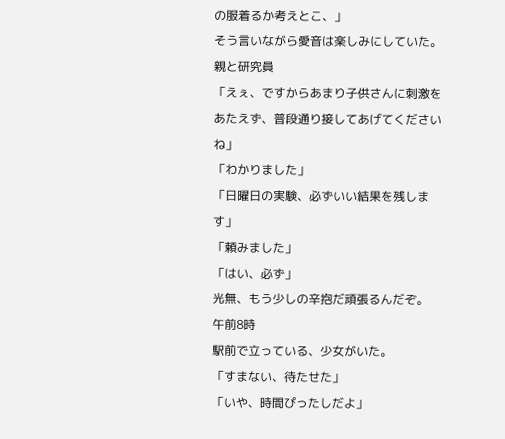の服着るか考えとこ、」
そう言いながら愛音は楽しみにしていた。
親と研究員
「えぇ、ですからあまり子供さんに刺激をあたえず、普段通り接してあげてくださいね」
「わかりました」
「日曜日の実験、必ずいい結果を残します」
「頼みました」
「はい、必ず」
光無、もう少しの辛抱だ頑張るんだぞ。
午前8時
駅前で立っている、少女がいた。
「すまない、待たせた」
「いや、時間ぴったしだよ」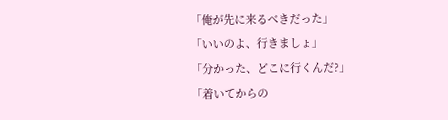「俺が先に来るべきだった」
「いいのよ、行きましょ」
「分かった、どこに行くんだ?」
「着いてからの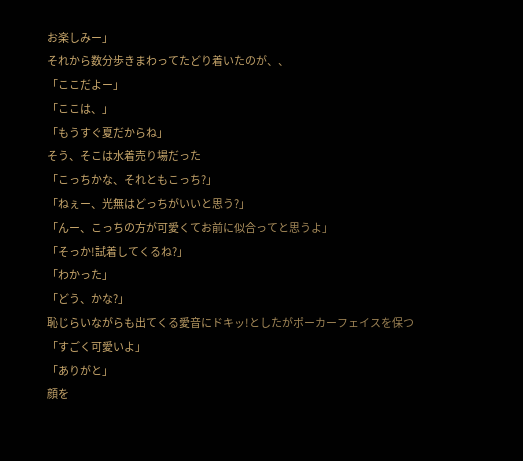お楽しみー」
それから数分歩きまわってたどり着いたのが、、
「ここだよー」
「ここは、」
「もうすぐ夏だからね」
そう、そこは水着売り場だった
「こっちかな、それともこっち?」
「ねぇー、光無はどっちがいいと思う?」
「んー、こっちの方が可愛くてお前に似合ってと思うよ」
「そっか!試着してくるね?」
「わかった」
「どう、かな?」
恥じらいながらも出てくる愛音にドキッ!としたがポーカーフェイスを保つ
「すごく可愛いよ」
「ありがと」
顔を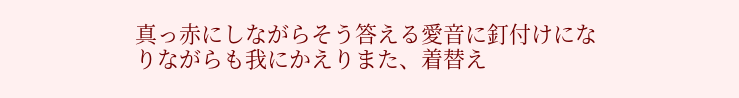真っ赤にしながらそう答える愛音に釘付けになりながらも我にかえりまた、着替え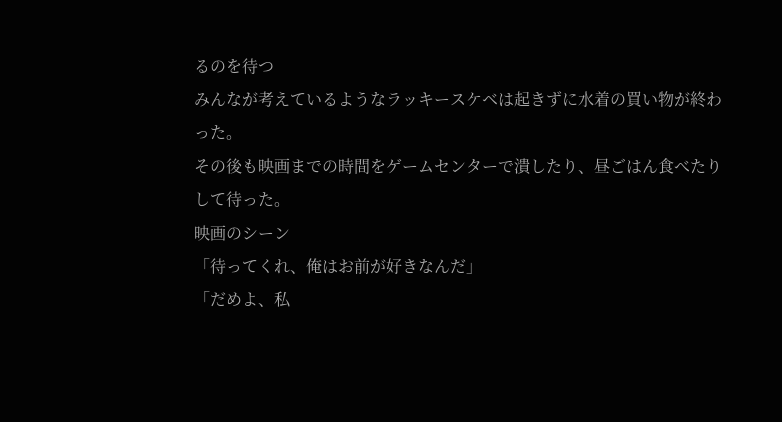るのを待つ
みんなが考えているようなラッキースケベは起きずに水着の買い物が終わった。
その後も映画までの時間をゲームセンターで潰したり、昼ごはん食べたりして待った。
映画のシーン
「待ってくれ、俺はお前が好きなんだ」
「だめよ、私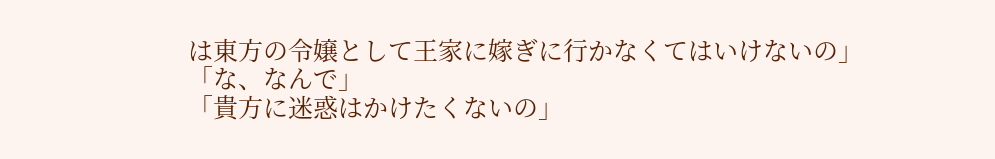は東方の令嬢として王家に嫁ぎに行かなくてはいけないの」
「な、なんで」
「貴方に迷惑はかけたくないの」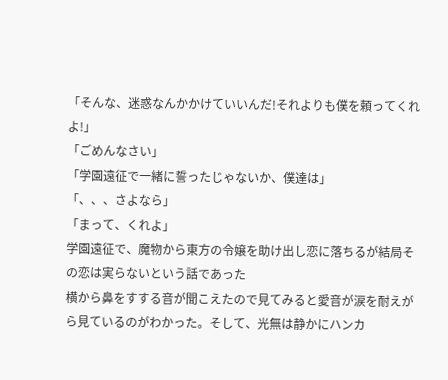「そんな、迷惑なんかかけていいんだ!それよりも僕を頼ってくれよ!」
「ごめんなさい」
「学園遠征で一緒に誓ったじゃないか、僕達は」
「、、、さよなら」
「まって、くれよ」
学園遠征で、魔物から東方の令嬢を助け出し恋に落ちるが結局その恋は実らないという話であった
横から鼻をすする音が聞こえたので見てみると愛音が涙を耐えがら見ているのがわかった。そして、光無は静かにハンカ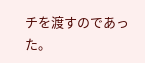チを渡すのであった。